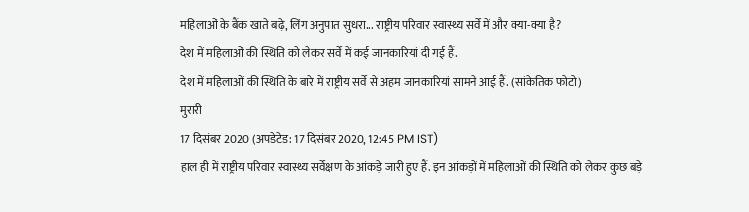महिलाओं के बैंक खाते बढ़े, लिंग अनुपात सुधरा... राष्ट्रीय परिवार स्वास्थ्य सर्वे में और क्या-क्या है?
देश में महिलाओं की स्थिति को लेकर सर्वे में कई जानकारियां दी गई हैं.
देश में महिलाओं की स्थिति के बारे में राष्ट्रीय सर्वे से अहम जानकारियां सामने आई हैं. (सांकेतिक फोटो)
मुरारी
17 दिसंबर 2020 (अपडेटेड: 17 दिसंबर 2020, 12:45 PM IST)
हाल ही में राष्ट्रीय परिवार स्वास्थ्य सर्वेक्षण के आंकड़े जारी हुए हैं. इन आंकड़ों में महिलाओं की स्थिति को लेकर कुछ बड़े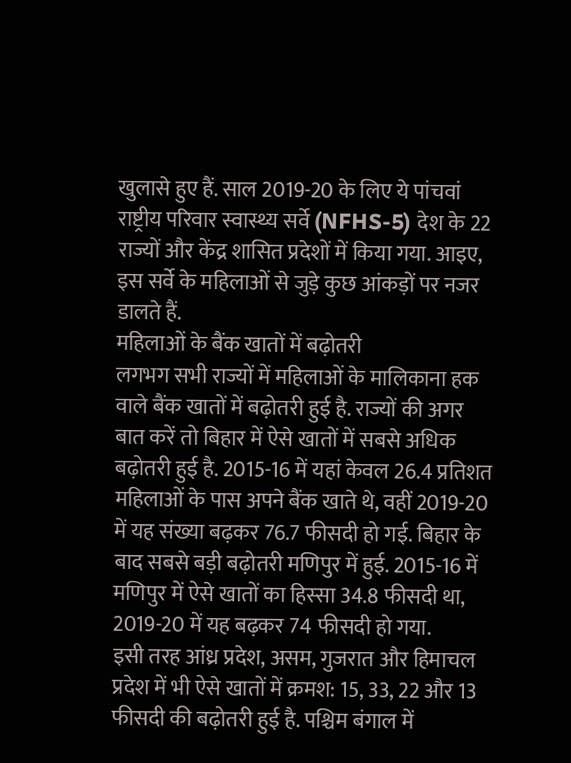खुलासे हुए हैं. साल 2019-20 के लिए ये पांचवां राष्ट्रीय परिवार स्वास्थ्य सर्वे (NFHS-5) देश के 22 राज्यों और केंद्र शासित प्रदेशों में किया गया. आइए, इस सर्वे के महिलाओं से जुड़े कुछ आंकड़ों पर नजर डालते हैं.
महिलाओं के बैंक खातों में बढ़ोतरी
लगभग सभी राज्यों में महिलाओं के मालिकाना हक वाले बैंक खातों में बढ़ोतरी हुई है. राज्यों की अगर बात करें तो बिहार में ऐसे खातों में सबसे अधिक बढ़ोतरी हुई है. 2015-16 में यहां केवल 26.4 प्रतिशत महिलाओं के पास अपने बैंक खाते थे, वहीं 2019-20 में यह संख्या बढ़कर 76.7 फीसदी हो गई. बिहार के बाद सबसे बड़ी बढ़ोतरी मणिपुर में हुई. 2015-16 में मणिपुर में ऐसे खातों का हिस्सा 34.8 फीसदी था, 2019-20 में यह बढ़कर 74 फीसदी हो गया.
इसी तरह आंध्र प्रदेश, असम, गुजरात और हिमाचल प्रदेश में भी ऐसे खातों में क्रमश: 15, 33, 22 और 13 फीसदी की बढ़ोतरी हुई है. पश्चिम बंगाल में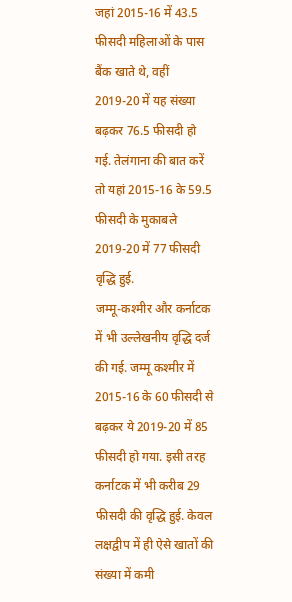जहां 2015-16 में 43.5 फीसदी महिलाओं के पास बैंक खाते थे, वहीं 2019-20 में यह संख्या बढ़कर 76.5 फीसदी हो गई. तेलंगाना की बात करें तो यहां 2015-16 के 59.5 फीसदी के मुकाबले 2019-20 में 77 फीसदी वृद्धि हुई.
जम्मू-कश्मीर और कर्नाटक में भी उल्लेखनीय वृद्धि दर्ज की गई. जम्मू कश्मीर में 2015-16 के 60 फीसदी से बढ़कर ये 2019-20 में 85 फीसदी हो गया. इसी तरह कर्नाटक में भी करीब 29 फीसदी की वृद्धि हुई. केवल लक्षद्वीप में ही ऐसे खातों की संख्या में कमी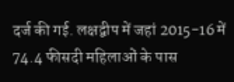दर्ज की गई. लक्षद्वीप में जहां 2015-16 में 74.4 फीसदी महिलाओं के पास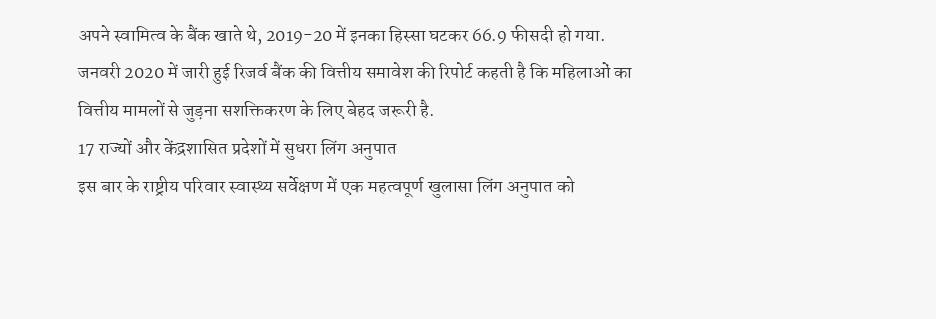अपने स्वामित्व के बैंक खाते थे, 2019-20 में इनका हिस्सा घटकर 66.9 फीसदी हो गया.
जनवरी 2020 में जारी हुई रिजर्व बैंक की वित्तीय समावेश की रिपोर्ट कहती है कि महिलाओं का वित्तीय मामलों से जुड़ना सशक्तिकरण के लिए बेहद जरूरी है.
17 राज्यों और केंद्रशासित प्रदेशों में सुधरा लिंग अनुपात
इस बार के राष्ट्रीय परिवार स्वास्थ्य सर्वेक्षण में एक महत्वपूर्ण खुलासा लिंग अनुपात को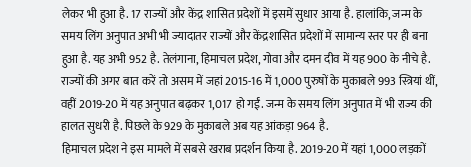लेकर भी हुआ है. 17 राज्यों और केंद्र शासित प्रदेशों में इसमें सुधार आया है. हालांकि, जन्म के समय लिंग अनुपात अभी भी ज्यादातर राज्यों और केंद्रशासित प्रदेशों में सामान्य स्तर पर ही बना हुआ है. यह अभी 952 है. तेलंगाना, हिमाचल प्रदेश, गोवा और दमन दीव में यह 900 के नीचे है.
राज्यों की अगर बात करें तो असम में जहां 2015-16 में 1,000 पुरुषों के मुकाबले 993 स्त्रियां थीं, वहीं 2019-20 में यह अनुपात बढ़कर 1,017 हो गईं. जन्म के समय लिंग अनुपात में भी राज्य की हालत सुधरी है. पिछले के 929 के मुकाबले अब यह आंकड़ा 964 है.
हिमाचल प्रदेश ने इस मामले में सबसे खराब प्रदर्शन किया है. 2019-20 में यहां 1,000 लड़कों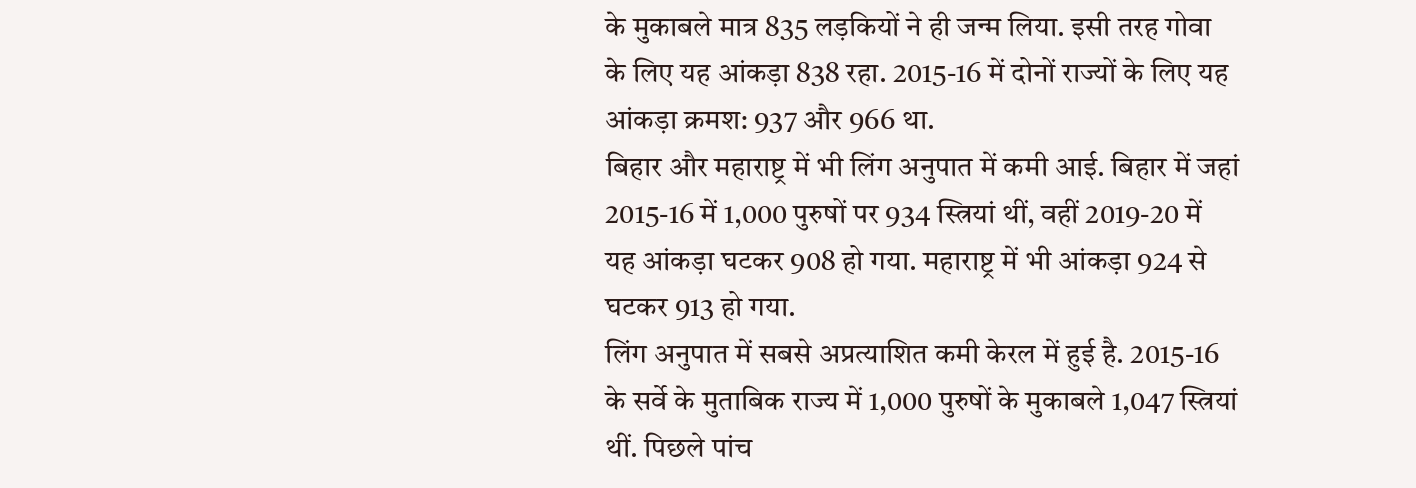के मुकाबले मात्र 835 लड़कियों ने ही जन्म लिया. इसी तरह गोवा के लिए यह आंकड़ा 838 रहा. 2015-16 में दोनों राज्यों के लिए यह आंकड़ा क्रमश: 937 और 966 था.
बिहार और महाराष्ट्र में भी लिंग अनुपात में कमी आई. बिहार में जहां 2015-16 में 1,000 पुरुषों पर 934 स्त्रियां थीं, वहीं 2019-20 में यह आंकड़ा घटकर 908 हो गया. महाराष्ट्र में भी आंकड़ा 924 से घटकर 913 हो गया.
लिंग अनुपात में सबसे अप्रत्याशित कमी केरल में हुई है. 2015-16 के सर्वे के मुताबिक राज्य में 1,000 पुरुषों के मुकाबले 1,047 स्त्रियां थीं. पिछले पांच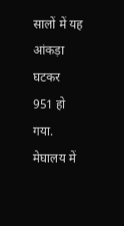सालों में यह आंकड़ा घटकर 951 हो गया. मेघालय में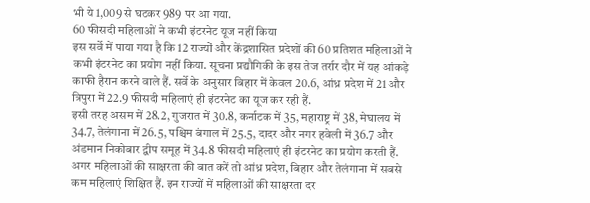भी ये 1,009 से घटकर 989 पर आ गया.
60 फीसदी महिलाओं ने कभी इंटरनेट यूज नहीं किया
इस सर्वे में पाया गया है कि 12 राज्यों और केंद्रशासित प्रदेशों की 60 प्रतिशत महिलाओं ने कभी इंटरनेट का प्रयोग नहीं किया. सूचना प्रद्यौगिकी के इस तेज तर्रार दौर में यह आंकड़े काफी हैरान करने वाले हैं. सर्वे के अनुसार बिहार में केवल 20.6, आंध्र प्रदेश में 21 और त्रिपुरा में 22.9 फीसदी महिलाएं ही इंटरनेट का यूज कर रही हैं.
इसी तरह असम में 28.2, गुजरात में 30.8, कर्नाटक में 35, महाराष्ट्र में 38, मेघालय में 34.7, तेलंगाना में 26.5, पश्चिम बंगाल में 25.5, दादर और नगर हवेली में 36.7 और अंडमान निकोबार द्वीप समूह में 34.8 फीसदी महिलाएं ही इंटरनेट का प्रयोग करती हैं.
अगर महिलाओं की साक्षरता की बात करें तो आंध्र प्रदेश, बिहार और तेलंगाना में सबसे कम महिलाएं शिक्षित हैं. इन राज्यों में महिलाओं की साक्षरता दर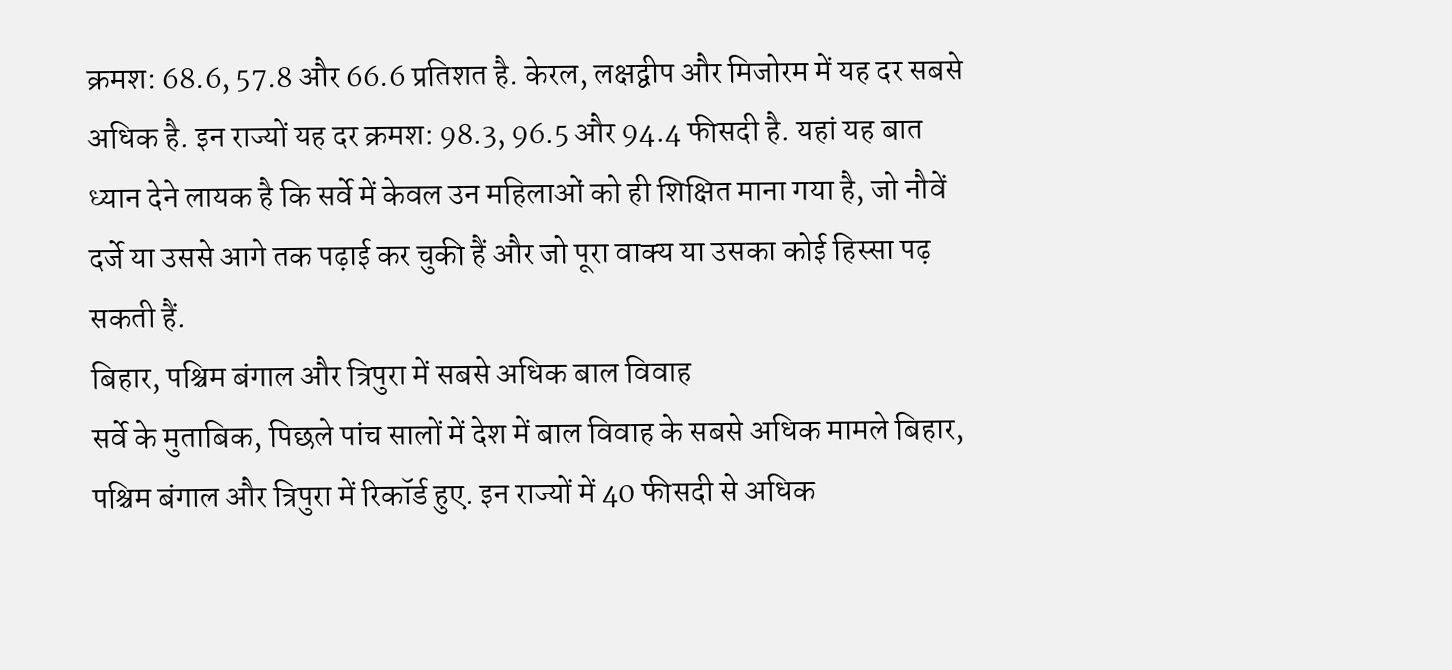क्रमश: 68.6, 57.8 और 66.6 प्रतिशत है. केरल, लक्षद्वीप और मिजोरम में यह दर सबसे अधिक है. इन राज्यों यह दर क्रमश: 98.3, 96.5 और 94.4 फीसदी है. यहां यह बात ध्यान देने लायक है कि सर्वे में केवल उन महिलाओं को ही शिक्षित माना गया है, जो नौवें दर्जे या उससे आगे तक पढ़ाई कर चुकी हैं और जो पूरा वाक्य या उसका कोई हिस्सा पढ़ सकती हैं.
बिहार, पश्चिम बंगाल और त्रिपुरा में सबसे अधिक बाल विवाह
सर्वे के मुताबिक, पिछले पांच सालों में देश में बाल विवाह के सबसे अधिक मामले बिहार, पश्चिम बंगाल और त्रिपुरा में रिकॉर्ड हुए. इन राज्यों में 40 फीसदी से अधिक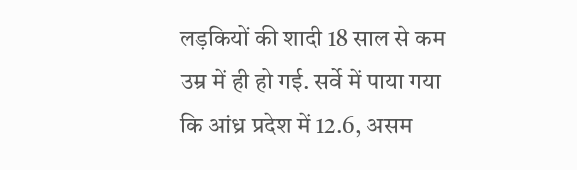लड़कियों की शादी 18 साल से कम उम्र में ही हो गई. सर्वे में पाया गया कि आंध्र प्रदेश में 12.6, असम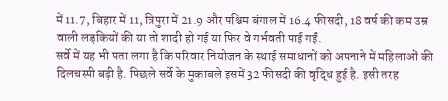में 11.7, बिहार में 11, त्रिपुरा में 21.9 और पश्चिम बंगाल में 16.4 फीसदी, 18 वर्ष की कम उम्र वाली लड़कियों की या तो शादी हो गई या फिर वे गर्भवती पाई गईं.
सर्वे में यह भी पता लगा है कि परिवार नियोजन के स्थाई समाधानों को अपनाने में महिलाओं की दिलचस्पी बढ़ी है. पिछले सर्वे के मुकाबले इसमें 32 फीसदी की वृद्धि हुई है. इसी तरह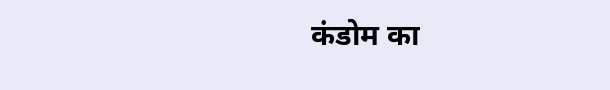कंडोम का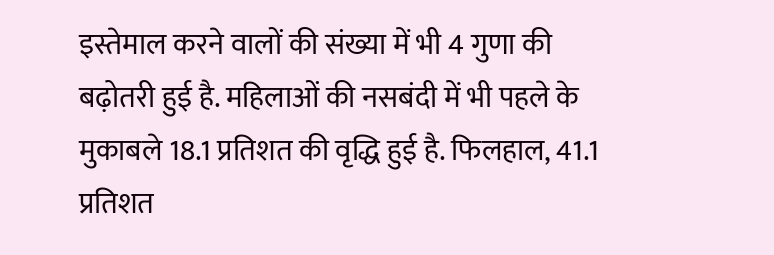इस्तेमाल करने वालों की संख्या में भी 4 गुणा की बढ़ोतरी हुई है. महिलाओं की नसबंदी में भी पहले के मुकाबले 18.1 प्रतिशत की वृद्धि हुई है. फिलहाल, 41.1 प्रतिशत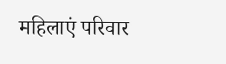महिलाएं परिवार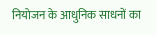नियोजन के आधुनिक साधनों का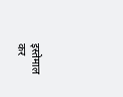इस्तेमाल कर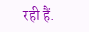रही हैं.